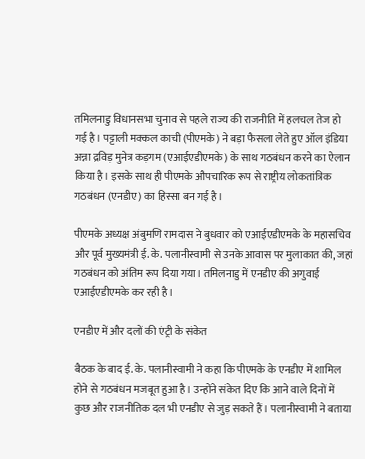तमिलनाडु विधानसभा चुनाव से पहले राज्य की राजनीति में हलचल तेज हो गई है। पट्टाली मक्कल काची (पीएमके) ने बड़ा फैसला लेते हुए ऑल इंडिया अन्ना द्रविड़ मुनेत्र कड़गम (एआईएडीएमके) के साथ गठबंधन करने का ऐलान किया है। इसके साथ ही पीएमके औपचारिक रूप से राष्ट्रीय लोकतांत्रिक गठबंधन (एनडीए) का हिस्सा बन गई है।

पीएमके अध्यक्ष अंबुमणि रामदास ने बुधवार को एआईएडीएमके के महासचिव और पूर्व मुख्यमंत्री ई. के. पलानीस्वामी से उनके आवास पर मुलाकात की, जहां गठबंधन को अंतिम रूप दिया गया। तमिलनाडु में एनडीए की अगुवाई एआईएडीएमके कर रही है।

एनडीए में और दलों की एंट्री के संकेत

बैठक के बाद ई. के. पलानीस्वामी ने कहा कि पीएमके के एनडीए में शामिल होने से गठबंधन मजबूत हुआ है। उन्होंने संकेत दिए कि आने वाले दिनों में कुछ और राजनीतिक दल भी एनडीए से जुड़ सकते हैं। पलानीस्वामी ने बताया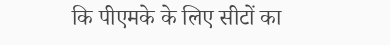कि पीएमके के लिए सीटों का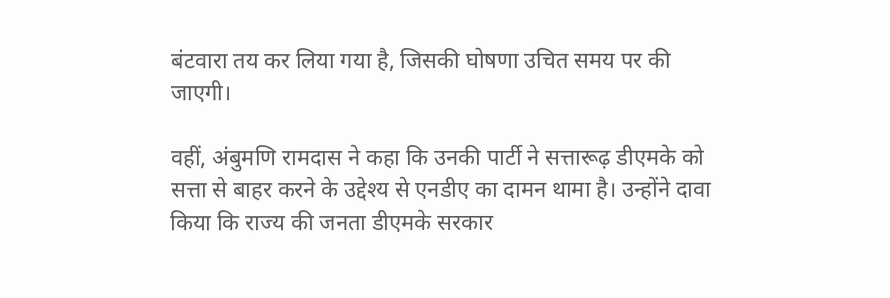बंटवारा तय कर लिया गया है, जिसकी घोषणा उचित समय पर की जाएगी।

वहीं, अंबुमणि रामदास ने कहा कि उनकी पार्टी ने सत्तारूढ़ डीएमके को सत्ता से बाहर करने के उद्देश्य से एनडीए का दामन थामा है। उन्होंने दावा किया कि राज्य की जनता डीएमके सरकार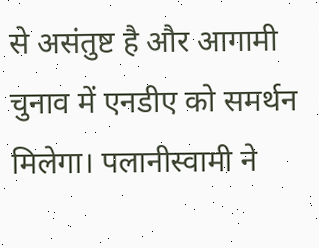से असंतुष्ट है और आगामी चुनाव में एनडीए को समर्थन मिलेगा। पलानीस्वामी ने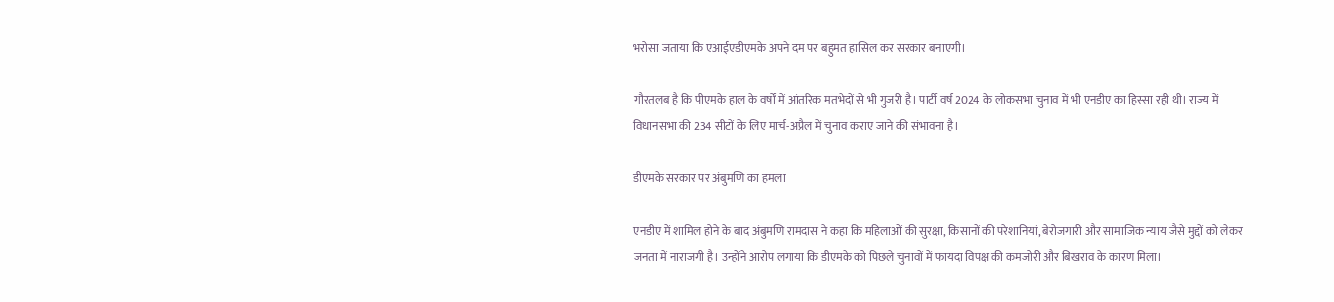भरोसा जताया कि एआईएडीएमके अपने दम पर बहुमत हासिल कर सरकार बनाएगी।

गौरतलब है कि पीएमके हाल के वर्षों में आंतरिक मतभेदों से भी गुजरी है। पार्टी वर्ष 2024 के लोकसभा चुनाव में भी एनडीए का हिस्सा रही थी। राज्य में विधानसभा की 234 सीटों के लिए मार्च-अप्रैल में चुनाव कराए जाने की संभावना है।

डीएमके सरकार पर अंबुमणि का हमला

एनडीए में शामिल होने के बाद अंबुमणि रामदास ने कहा कि महिलाओं की सुरक्षा, किसानों की परेशानियां, बेरोजगारी और सामाजिक न्याय जैसे मुद्दों को लेकर जनता में नाराजगी है। उन्होंने आरोप लगाया कि डीएमके को पिछले चुनावों में फायदा विपक्ष की कमजोरी और बिखराव के कारण मिला।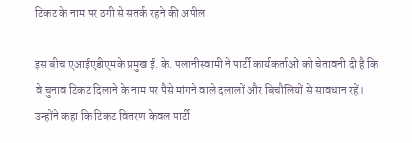टिकट के नाम पर ठगी से सतर्क रहने की अपील

इस बीच एआईएडीएमके प्रमुख ई. के. पलानीस्वामी ने पार्टी कार्यकर्ताओं को चेतावनी दी है कि वे चुनाव टिकट दिलाने के नाम पर पैसे मांगने वाले दलालों और बिचौलियों से सावधान रहें। उन्होंने कहा कि टिकट वितरण केवल पार्टी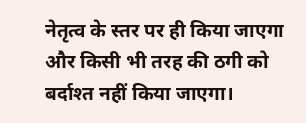नेतृत्व के स्तर पर ही किया जाएगा और किसी भी तरह की ठगी को बर्दाश्त नहीं किया जाएगा।